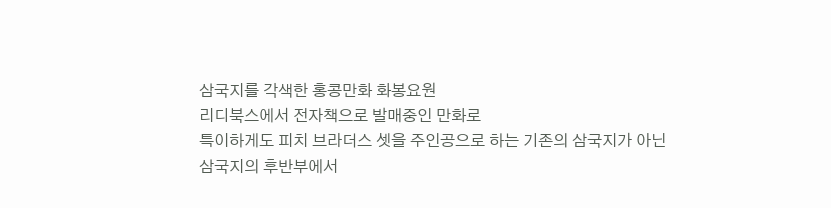삼국지를 각색한 홍콩만화 화봉요원
리디북스에서 전자책으로 발매중인 만화로
특이하게도 피치 브라더스 셋을 주인공으로 하는 기존의 삼국지가 아닌
삼국지의 후반부에서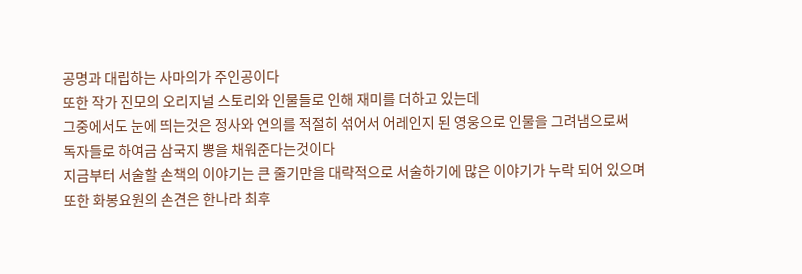공명과 대립하는 사마의가 주인공이다
또한 작가 진모의 오리지널 스토리와 인물들로 인해 재미를 더하고 있는데
그중에서도 눈에 띄는것은 정사와 연의를 적절히 섞어서 어레인지 된 영웅으로 인물을 그려냄으로써
독자들로 하여금 삼국지 뽕을 채워준다는것이다
지금부터 서술할 손책의 이야기는 큰 줄기만을 대략적으로 서술하기에 많은 이야기가 누락 되어 있으며
또한 화봉요원의 손견은 한나라 최후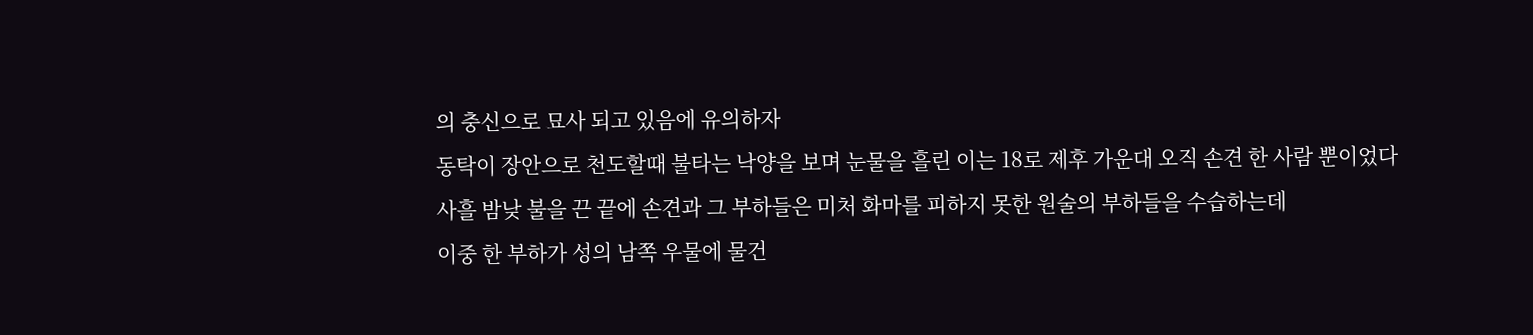의 충신으로 묘사 되고 있음에 유의하자
동탁이 장안으로 천도할때 불타는 낙양을 보며 눈물을 흘린 이는 18로 제후 가운대 오직 손견 한 사람 뿐이었다
사흘 밤낮 불을 끈 끝에 손견과 그 부하들은 미처 화마를 피하지 못한 원술의 부하들을 수습하는데
이중 한 부하가 성의 남쪽 우물에 물건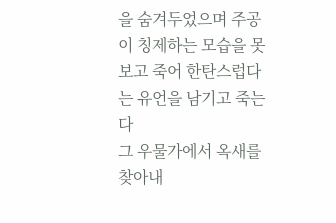을 숨겨두었으며 주공이 칭제하는 모습을 못 보고 죽어 한탄스럽다는 유언을 남기고 죽는다
그 우물가에서 옥새를 찾아내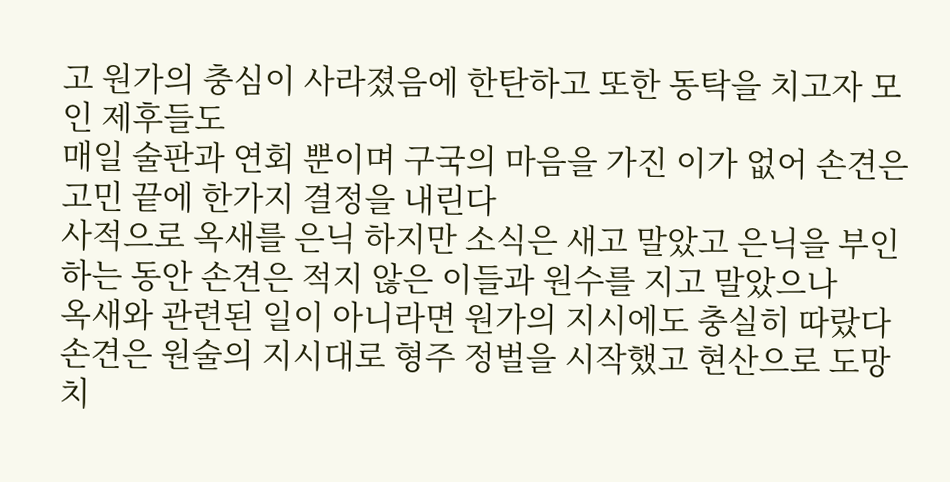고 원가의 충심이 사라졌음에 한탄하고 또한 동탁을 치고자 모인 제후들도
매일 술판과 연회 뿐이며 구국의 마음을 가진 이가 없어 손견은 고민 끝에 한가지 결정을 내린다
사적으로 옥새를 은닉 하지만 소식은 새고 말았고 은닉을 부인하는 동안 손견은 적지 않은 이들과 원수를 지고 말았으나
옥새와 관련된 일이 아니라면 원가의 지시에도 충실히 따랐다
손견은 원술의 지시대로 형주 정벌을 시작했고 현산으로 도망치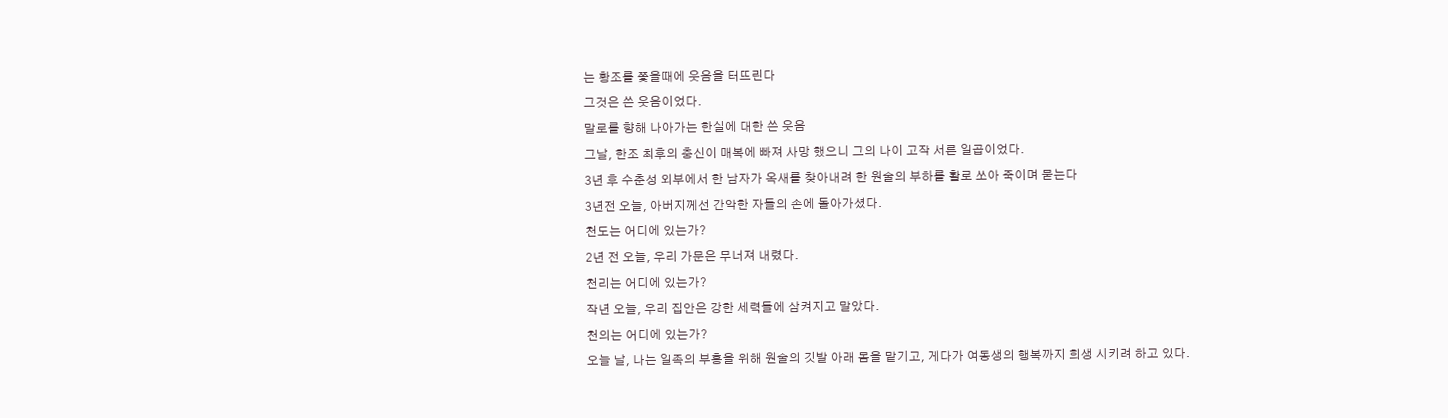는 황조를 쫓을때에 웃음을 터뜨린다
그것은 쓴 웃음이었다.
말로를 향해 나아가는 한실에 대한 쓴 웃음
그날, 한조 최후의 충신이 매복에 빠져 사망 했으니 그의 나이 고작 서른 일곱이었다.
3년 후 수춘성 외부에서 한 남자가 옥새를 찾아내려 한 원술의 부하를 활로 쏘아 죽이며 묻는다
3년전 오늘, 아버지께선 간악한 자들의 손에 돌아가셨다.
천도는 어디에 있는가?
2년 전 오늘, 우리 가문은 무너져 내렸다.
천리는 어디에 있는가?
작년 오늘, 우리 집안은 강한 세력들에 삼켜지고 말았다.
천의는 어디에 있는가?
오늘 날, 나는 일족의 부흥을 위해 원술의 깃발 아래 몸을 맡기고, 게다가 여동생의 행복까지 희생 시키려 하고 있다.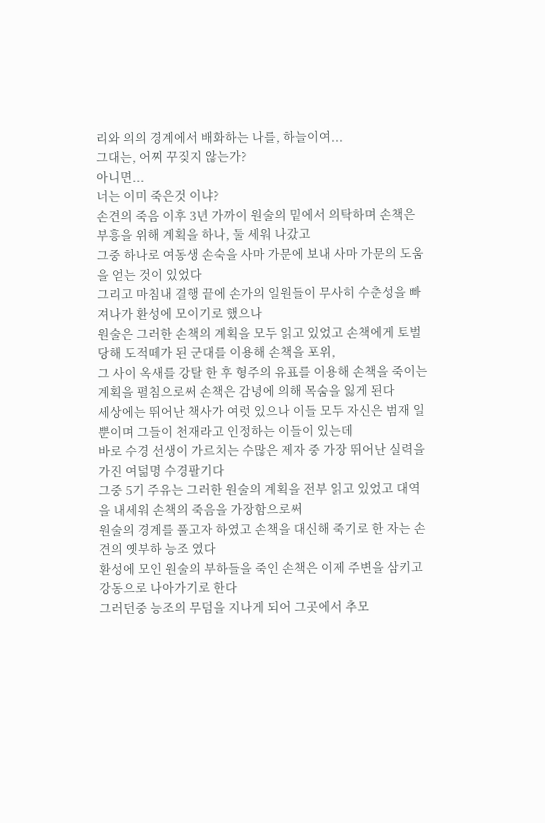리와 의의 경계에서 배화하는 나를, 하늘이여...
그대는, 어찌 꾸짖지 않는가?
아니면...
너는 이미 죽은것 이냐?
손견의 죽음 이후 3년 가까이 원술의 밑에서 의탁하며 손책은 부흥을 위해 계획을 하나, 둘 세워 나갔고
그중 하나로 여동생 손숙을 사마 가문에 보내 사마 가문의 도움을 얻는 것이 있었다
그리고 마침내 결행 끝에 손가의 일원들이 무사히 수춘성을 빠져나가 환성에 모이기로 했으나
원술은 그러한 손책의 계획을 모두 읽고 있었고 손책에게 토벌 당해 도적떼가 된 군대를 이용해 손책을 포위,
그 사이 옥새를 강탈 한 후 형주의 유표를 이용해 손책을 죽이는 계획을 펼침으로써 손책은 감녕에 의해 목숨을 잃게 된다
세상에는 뛰어난 책사가 여럿 있으나 이들 모두 자신은 범재 일뿐이며 그들이 천재라고 인정하는 이들이 있는데
바로 수경 선생이 가르치는 수많은 제자 중 가장 뛰어난 실력을 가진 여덞명 수경팔기다
그중 5기 주유는 그러한 원술의 계획을 전부 읽고 있었고 대역을 내세워 손책의 죽음을 가장함으로써
원술의 경계를 풀고자 하였고 손책을 대신해 죽기로 한 자는 손견의 옛부하 능조 였다
환성에 모인 원술의 부하들을 죽인 손책은 이제 주변을 삼키고 강동으로 나아가기로 한다
그러던중 능조의 무덤을 지나게 되어 그곳에서 추모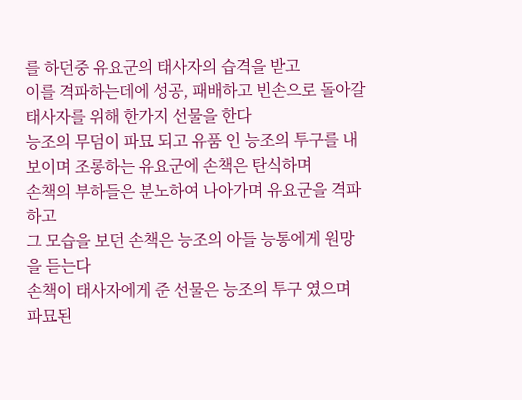를 하던중 유요군의 태사자의 습격을 받고
이를 격파하는데에 성공, 패배하고 빈손으로 돌아갈 태사자를 위해 한가지 선물을 한다
능조의 무덤이 파묘 되고 유품 인 능조의 투구를 내보이며 조롱하는 유요군에 손책은 탄식하며
손책의 부하들은 분노하여 나아가며 유요군을 격파하고
그 모습을 보던 손책은 능조의 아들 능통에게 원망을 듣는다
손책이 태사자에게 준 선물은 능조의 투구 였으며 파묘된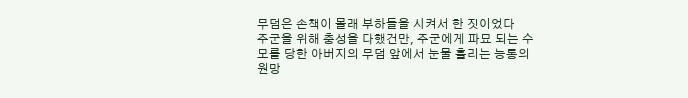무덤은 손책이 몰래 부하들을 시켜서 한 짓이었다
주군을 위해 충성을 다했건만, 주군에게 파묘 되는 수모를 당한 아버지의 무덤 앞에서 눈물 흘리는 능통의 원망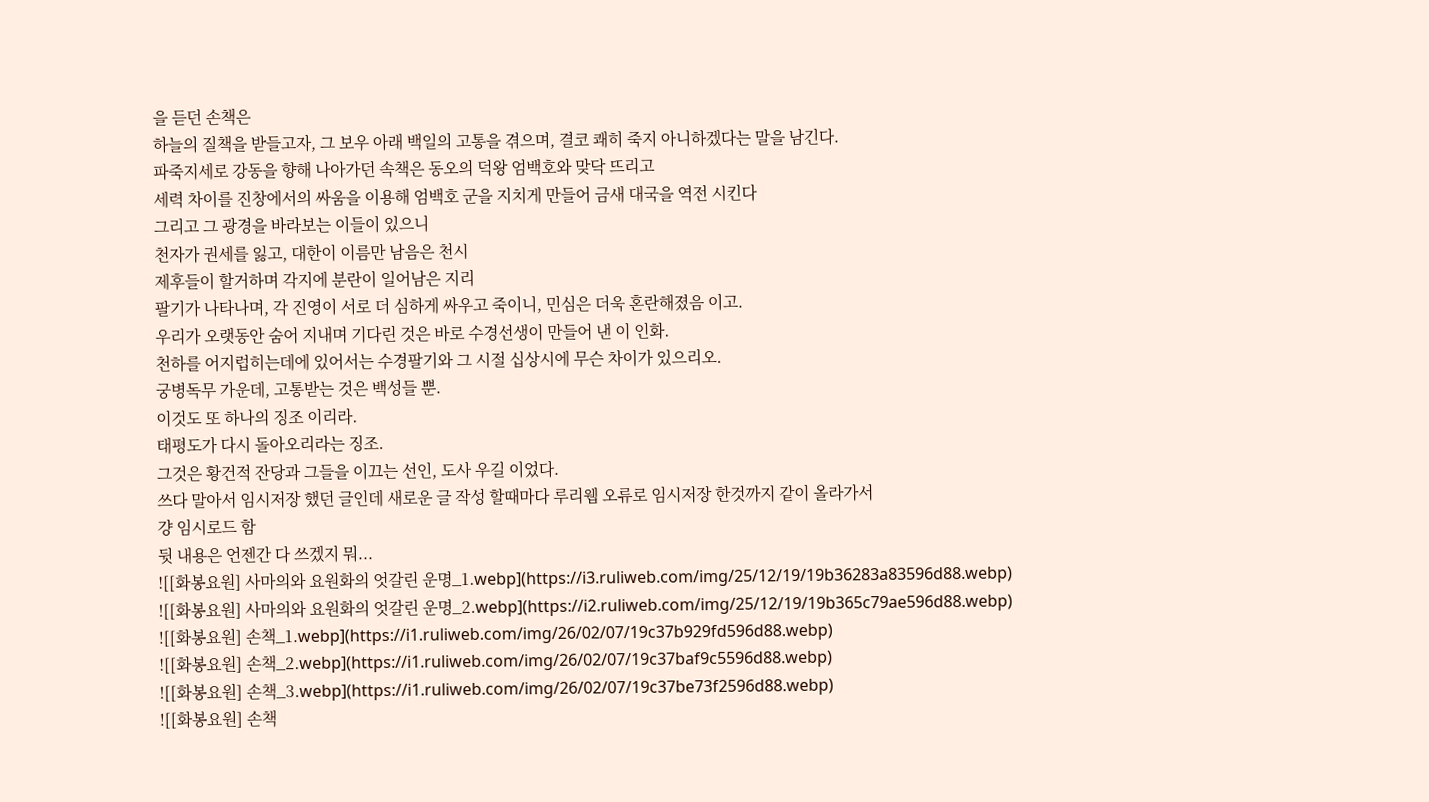을 듣던 손책은
하늘의 질책을 받들고자, 그 보우 아래 백일의 고통을 겪으며, 결코 쾌히 죽지 아니하겠다는 말을 남긴다.
파죽지세로 강동을 향해 나아가던 속책은 동오의 덕왕 엄백호와 맞닥 뜨리고
세력 차이를 진창에서의 싸움을 이용해 엄백호 군을 지치게 만들어 금새 대국을 역전 시킨다
그리고 그 광경을 바라보는 이들이 있으니
천자가 권세를 잃고, 대한이 이름만 남음은 천시
제후들이 할거하며 각지에 분란이 일어남은 지리
팔기가 나타나며, 각 진영이 서로 더 심하게 싸우고 죽이니, 민심은 더욱 혼란해졌음 이고.
우리가 오랫동안 숨어 지내며 기다린 것은 바로 수경선생이 만들어 낸 이 인화.
천하를 어지럽히는데에 있어서는 수경팔기와 그 시절 십상시에 무슨 차이가 있으리오.
궁병독무 가운데, 고통받는 것은 백성들 뿐.
이것도 또 하나의 징조 이리라.
태평도가 다시 돌아오리라는 징조.
그것은 황건적 잔당과 그들을 이끄는 선인, 도사 우길 이었다.
쓰다 말아서 임시저장 했던 글인데 새로운 글 작성 할때마다 루리웹 오류로 임시저장 한것까지 같이 올라가서
걍 임시로드 함
뒷 내용은 언젠간 다 쓰겠지 뭐...
![[화봉요원] 사마의와 요원화의 엇갈린 운명_1.webp](https://i3.ruliweb.com/img/25/12/19/19b36283a83596d88.webp)
![[화봉요원] 사마의와 요원화의 엇갈린 운명_2.webp](https://i2.ruliweb.com/img/25/12/19/19b365c79ae596d88.webp)
![[화봉요원] 손책_1.webp](https://i1.ruliweb.com/img/26/02/07/19c37b929fd596d88.webp)
![[화봉요원] 손책_2.webp](https://i1.ruliweb.com/img/26/02/07/19c37baf9c5596d88.webp)
![[화봉요원] 손책_3.webp](https://i1.ruliweb.com/img/26/02/07/19c37be73f2596d88.webp)
![[화봉요원] 손책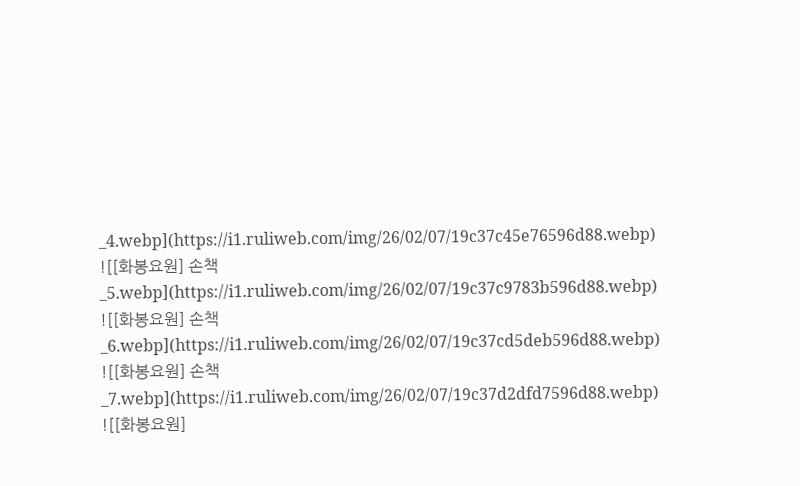_4.webp](https://i1.ruliweb.com/img/26/02/07/19c37c45e76596d88.webp)
![[화봉요원] 손책_5.webp](https://i1.ruliweb.com/img/26/02/07/19c37c9783b596d88.webp)
![[화봉요원] 손책_6.webp](https://i1.ruliweb.com/img/26/02/07/19c37cd5deb596d88.webp)
![[화봉요원] 손책_7.webp](https://i1.ruliweb.com/img/26/02/07/19c37d2dfd7596d88.webp)
![[화봉요원]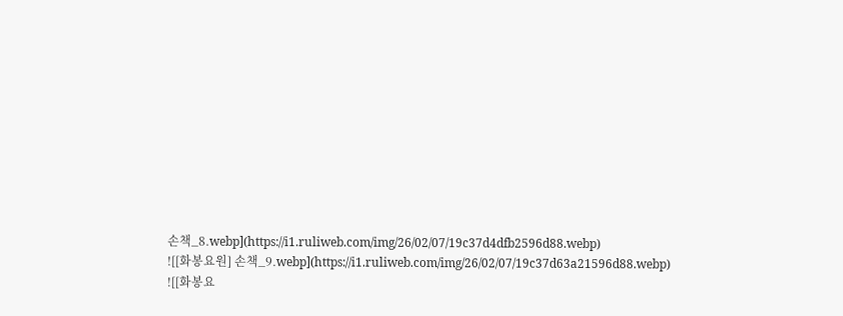손책_8.webp](https://i1.ruliweb.com/img/26/02/07/19c37d4dfb2596d88.webp)
![[화봉요원] 손책_9.webp](https://i1.ruliweb.com/img/26/02/07/19c37d63a21596d88.webp)
![[화봉요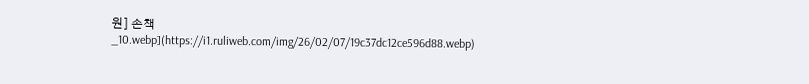원] 손책_10.webp](https://i1.ruliweb.com/img/26/02/07/19c37dc12ce596d88.webp)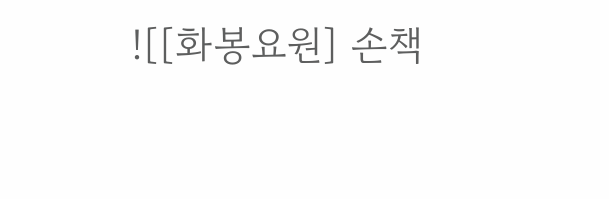![[화봉요원] 손책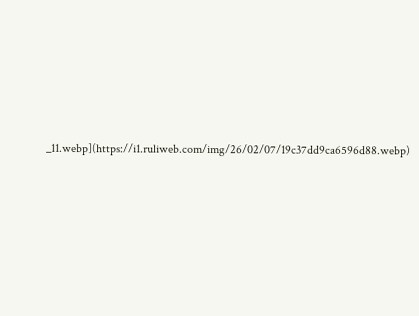_11.webp](https://i1.ruliweb.com/img/26/02/07/19c37dd9ca6596d88.webp)